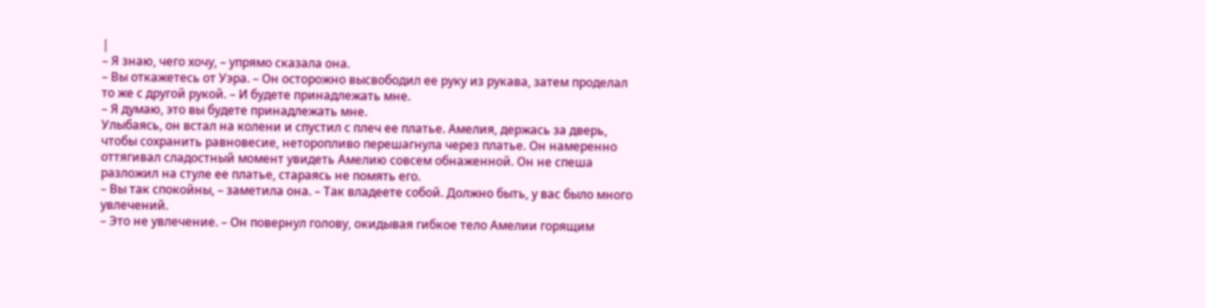|
– Я знаю, чего хочу, – упрямо сказала она.
– Вы откажетесь от Уэра. – Он осторожно высвободил ее руку из рукава, затем проделал то же с другой рукой. – И будете принадлежать мне.
– Я думаю, это вы будете принадлежать мне.
Улыбаясь, он встал на колени и спустил с плеч ее платье. Амелия, держась за дверь, чтобы сохранить равновесие, неторопливо перешагнула через платье. Он намеренно оттягивал сладостный момент увидеть Амелию совсем обнаженной. Он не спеша разложил на стуле ее платье, стараясь не помять его.
– Вы так спокойны, – заметила она. – Так владеете собой. Должно быть, у вас было много увлечений.
– Это не увлечение. – Он повернул голову, окидывая гибкое тело Амелии горящим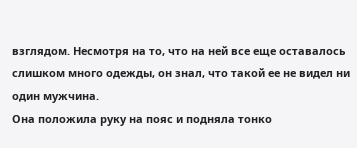взглядом. Несмотря на то, что на ней все еще оставалось слишком много одежды, он знал, что такой ее не видел ни один мужчина.
Она положила руку на пояс и подняла тонко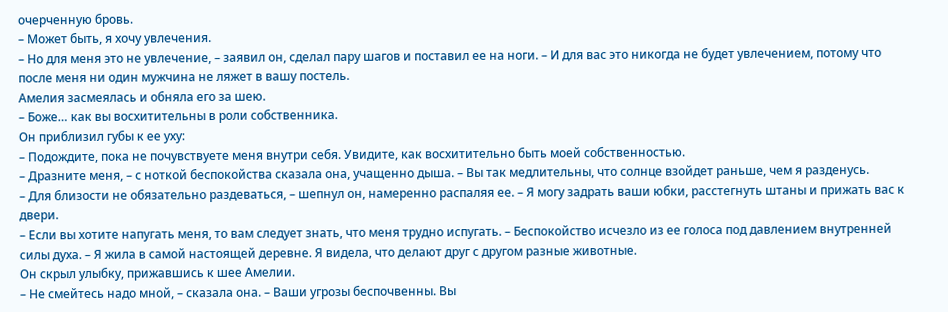очерченную бровь.
– Может быть, я хочу увлечения.
– Но для меня это не увлечение, – заявил он, сделал пару шагов и поставил ее на ноги. – И для вас это никогда не будет увлечением, потому что после меня ни один мужчина не ляжет в вашу постель.
Амелия засмеялась и обняла его за шею.
– Боже… как вы восхитительны в роли собственника.
Он приблизил губы к ее уху:
– Подождите, пока не почувствуете меня внутри себя. Увидите, как восхитительно быть моей собственностью.
– Дразните меня, – с ноткой беспокойства сказала она, учащенно дыша. – Вы так медлительны, что солнце взойдет раньше, чем я разденусь.
– Для близости не обязательно раздеваться, – шепнул он, намеренно распаляя ее. – Я могу задрать ваши юбки, расстегнуть штаны и прижать вас к двери.
– Если вы хотите напугать меня, то вам следует знать, что меня трудно испугать. – Беспокойство исчезло из ее голоса под давлением внутренней силы духа. – Я жила в самой настоящей деревне. Я видела, что делают друг с другом разные животные.
Он скрыл улыбку, прижавшись к шее Амелии.
– Не смейтесь надо мной, – сказала она. – Ваши угрозы беспочвенны. Вы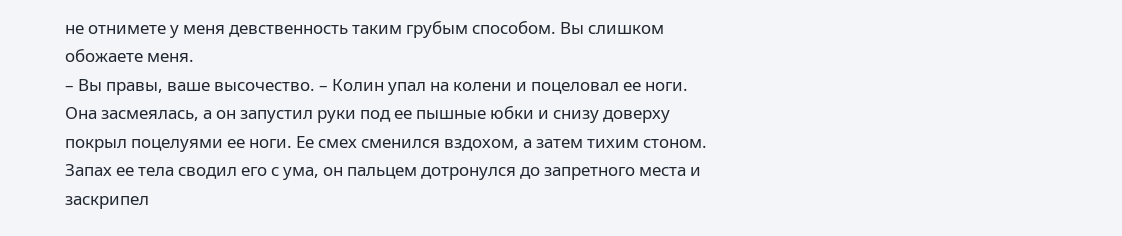не отнимете у меня девственность таким грубым способом. Вы слишком обожаете меня.
– Вы правы, ваше высочество. – Колин упал на колени и поцеловал ее ноги.
Она засмеялась, а он запустил руки под ее пышные юбки и снизу доверху покрыл поцелуями ее ноги. Ее смех сменился вздохом, а затем тихим стоном.
Запах ее тела сводил его с ума, он пальцем дотронулся до запретного места и заскрипел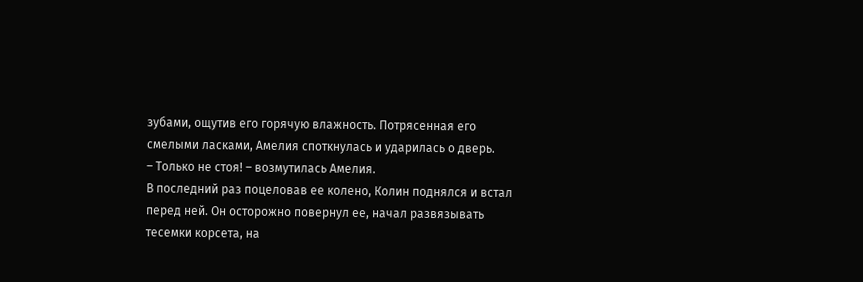зубами, ощутив его горячую влажность. Потрясенная его смелыми ласками, Амелия споткнулась и ударилась о дверь.
– Только не стоя! – возмутилась Амелия.
В последний раз поцеловав ее колено, Колин поднялся и встал перед ней. Он осторожно повернул ее, начал развязывать тесемки корсета, на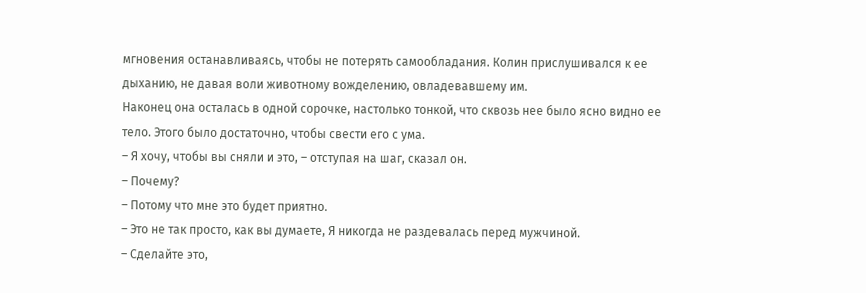мгновения останавливаясь, чтобы не потерять самообладания. Колин прислушивался к ее дыханию, не давая воли животному вожделению, овладевавшему им.
Наконец она осталась в одной сорочке, настолько тонкой, что сквозь нее было ясно видно ее тело. Этого было достаточно, чтобы свести его с ума.
– Я хочу, чтобы вы сняли и это, – отступая на шаг, сказал он.
– Почему?
– Потому что мне это будет приятно.
– Это не так просто, как вы думаете, Я никогда не раздевалась перед мужчиной.
– Сделайте это,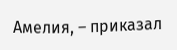Амелия, – приказал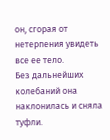он, сгорая от нетерпения увидеть все ее тело.
Без дальнейших колебаний она наклонилась и сняла туфли.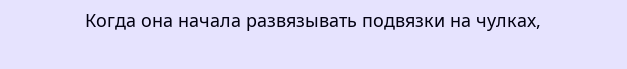Когда она начала развязывать подвязки на чулках,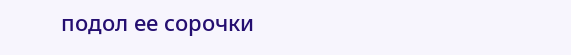подол ее сорочки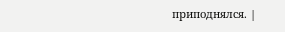приподнялся. |